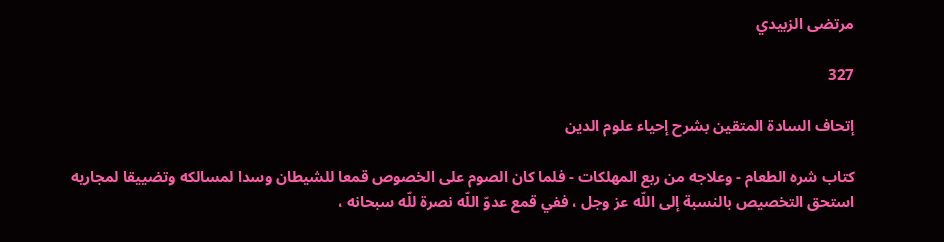مرتضى الزبيدي

327

إتحاف السادة المتقين بشرح إحياء علوم الدين

كتاب شره الطعام - وعلاجه من ربع المهلكات - فلما كان الصوم على الخصوص قمعا للشيطان وسدا لمسالكه وتضييقا لمجاريه استحق التخصيص بالنسبة إلى اللّه عز وجل ، ففي قمع عدوّ اللّه نصرة للّه سبحانه ،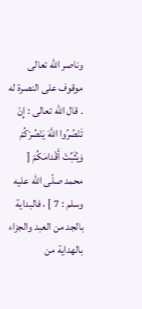وناصر اللّه تعالى موقوف على النصرة له . قال اللّه تعالى : إِنْ تَنْصُرُوا اللَّهَ يَنْصُرْكُمْ وَيُثَبِّتْ أَقْدامَكُمْ [ محمد صلّى اللّه عليه وسلم : 7 ] ، فالبداية بالجد من العبد والجزاء بالهداية من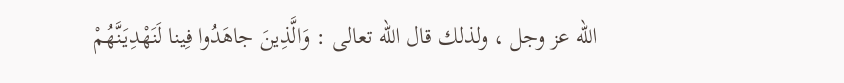اللّه عز وجل ، ولذلك قال اللّه تعالى : وَالَّذِينَ جاهَدُوا فِينا لَنَهْدِيَنَّهُمْ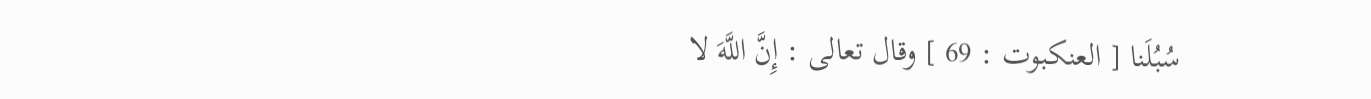سُبُلَنا [ العنكبوت : 69 ] وقال تعالى : إِنَّ اللَّهَ لا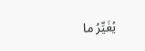يُغَيِّرُ ما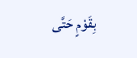بِقَوْمٍ حَتَّى